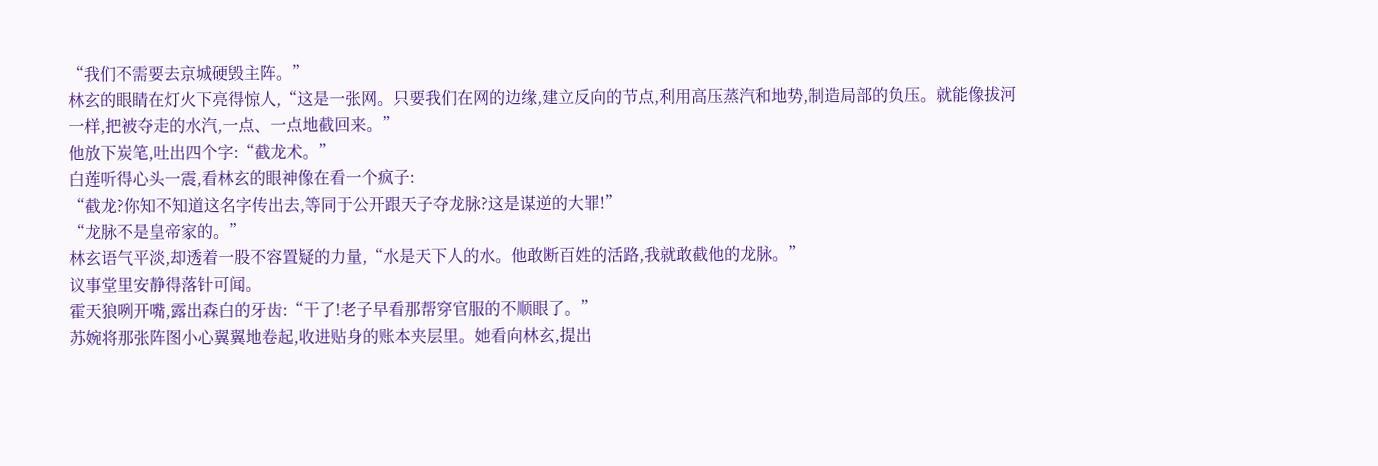“我们不需要去京城硬毁主阵。”
林玄的眼睛在灯火下亮得惊人,“这是一张网。只要我们在网的边缘,建立反向的节点,利用高压蒸汽和地势,制造局部的负压。就能像拔河一样,把被夺走的水汽,一点、一点地截回来。”
他放下炭笔,吐出四个字:“截龙术。”
白莲听得心头一震,看林玄的眼神像在看一个疯子:
“截龙?你知不知道这名字传出去,等同于公开跟天子夺龙脉?这是谋逆的大罪!”
“龙脉不是皇帝家的。”
林玄语气平淡,却透着一股不容置疑的力量,“水是天下人的水。他敢断百姓的活路,我就敢截他的龙脉。”
议事堂里安静得落针可闻。
霍天狼咧开嘴,露出森白的牙齿:“干了!老子早看那帮穿官服的不顺眼了。”
苏婉将那张阵图小心翼翼地卷起,收进贴身的账本夹层里。她看向林玄,提出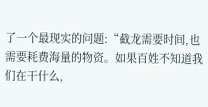了一个最现实的问题:“截龙需要时间,也需要耗费海量的物资。如果百姓不知道我们在干什么,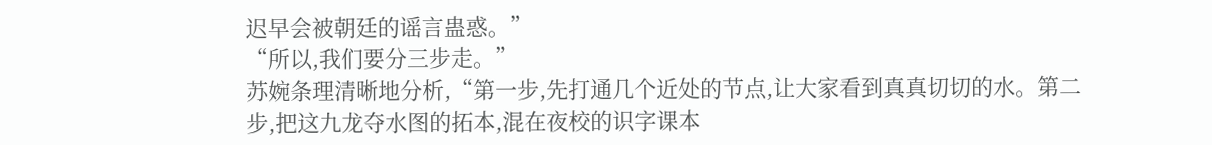迟早会被朝廷的谣言蛊惑。”
“所以,我们要分三步走。”
苏婉条理清晰地分析,“第一步,先打通几个近处的节点,让大家看到真真切切的水。第二步,把这九龙夺水图的拓本,混在夜校的识字课本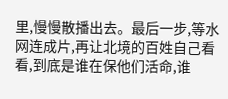里,慢慢散播出去。最后一步,等水网连成片,再让北境的百姓自己看看,到底是谁在保他们活命,谁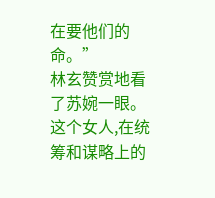在要他们的命。”
林玄赞赏地看了苏婉一眼。这个女人,在统筹和谋略上的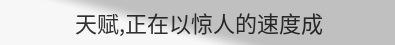天赋,正在以惊人的速度成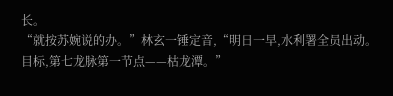长。
“就按苏婉说的办。”林玄一锤定音,“明日一早,水利署全员出动。目标,第七龙脉第一节点——枯龙潭。”